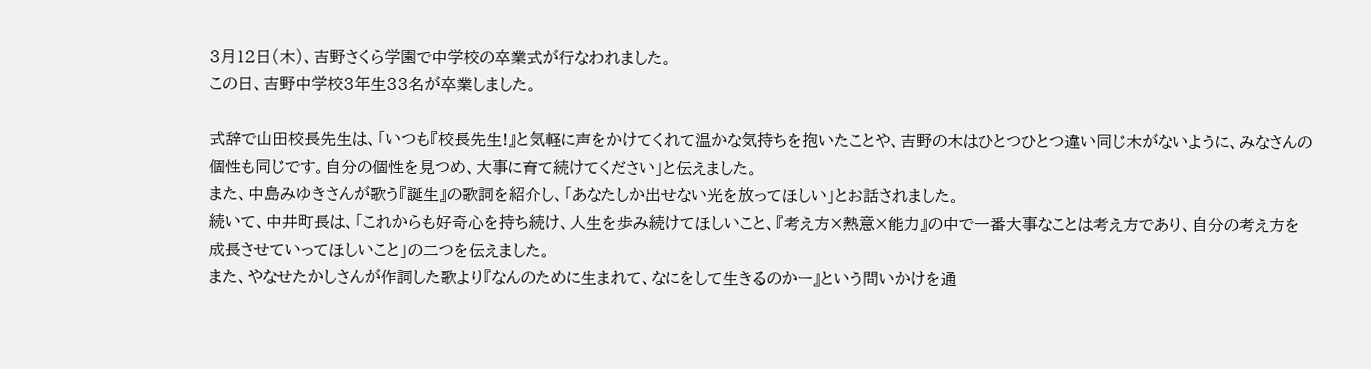3月12日(木)、吉野さくら学園で中学校の卒業式が行なわれました。
この日、吉野中学校3年生33名が卒業しました。

式辞で山田校長先生は、「いつも『校長先生!』と気軽に声をかけてくれて温かな気持ちを抱いたことや、吉野の木はひとつひとつ違い同じ木がないように、みなさんの個性も同じです。自分の個性を見つめ、大事に育て続けてください」と伝えました。
また、中島みゆきさんが歌う『誕生』の歌詞を紹介し、「あなたしか出せない光を放ってほしい」とお話されました。
続いて、中井町長は、「これからも好奇心を持ち続け、人生を歩み続けてほしいこと、『考え方×熱意×能力』の中で一番大事なことは考え方であり、自分の考え方を成長させていってほしいこと」の二つを伝えました。
また、やなせたかしさんが作詞した歌より『なんのために生まれて、なにをして生きるのかー』という問いかけを通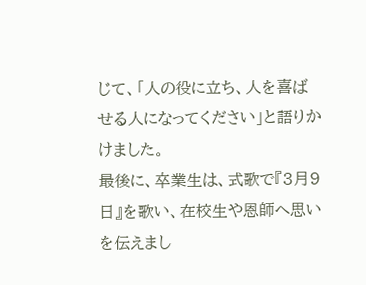じて、「人の役に立ち、人を喜ばせる人になってください」と語りかけました。
最後に、卒業生は、式歌で『3月9日』を歌い、在校生や恩師へ思いを伝えまし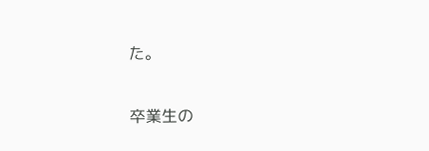た。


卒業生の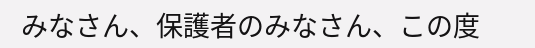みなさん、保護者のみなさん、この度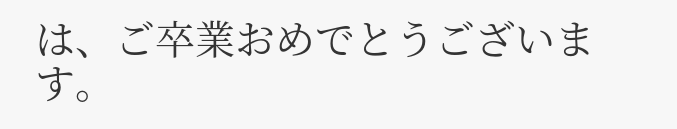は、ご卒業おめでとうございます。